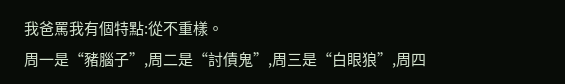我爸罵我有個特點:從不重樣。
周一是“豬腦子”,周二是“討債鬼”,周三是“白眼狼”,周四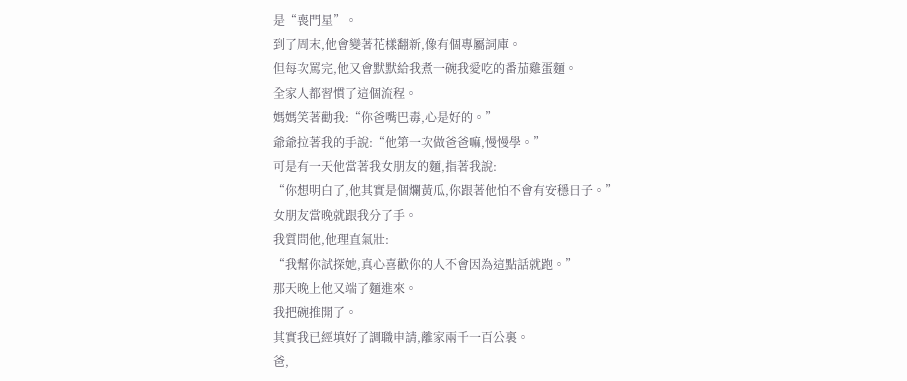是“喪門星”。
到了周末,他會變著花樣翻新,像有個專屬詞庫。
但每次罵完,他又會默默給我煮一碗我愛吃的番茄雞蛋麵。
全家人都習慣了這個流程。
媽媽笑著勸我:“你爸嘴巴毒,心是好的。”
爺爺拉著我的手說:“他第一次做爸爸嘛,慢慢學。”
可是有一天他當著我女朋友的麵,指著我說:
“你想明白了,他其實是個爛黃瓜,你跟著他怕不會有安穩日子。”
女朋友當晚就跟我分了手。
我質問他,他理直氣壯:
“我幫你試探她,真心喜歡你的人不會因為這點話就跑。”
那天晚上他又端了麵進來。
我把碗推開了。
其實我已經填好了調職申請,離家兩千一百公裏。
爸,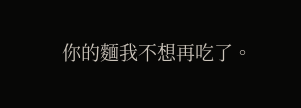你的麵我不想再吃了。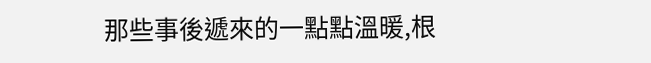那些事後遞來的一點點溫暖,根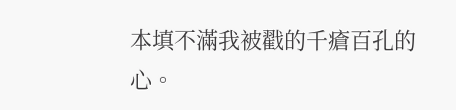本填不滿我被戳的千瘡百孔的心。